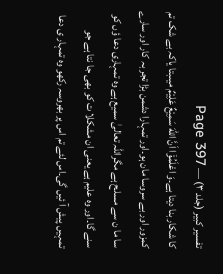تفسیر کبیر (جلد ۳) — Page 397
کا شکار بنا دیتا ہے۔وَ اعْلَمُوْۤا اَنَّ اللّٰهَ سَمِيْعٌ عَلِيْمٌ میںبتا یاکہ بے شک تم کمزور اور بے سروسا مان ہو۔اور تمہارا دشمن بڑا تجر بہ کار اور سارے سا ما ن سے مسلح ہے مگراللہ تعالیٰ سمیع ہے وہ تمہاری دعا ؤں کو سنے گا۔اور وہ علیم ہے یعنی ان مشکلا ت کو بھی جا نتا ہے جو تمہیں پیش آ ئیں گی۔اس لئے تم اس پر بھروسہ رکھو وہ تمہار ی دعا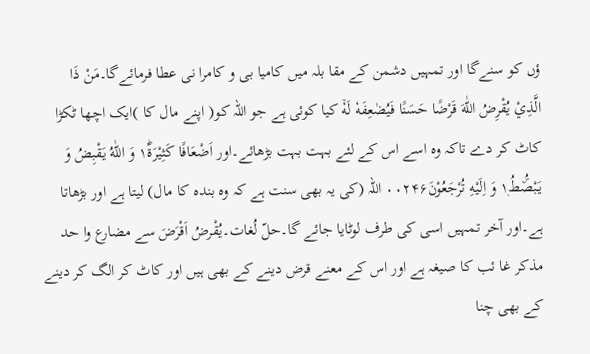ؤں کو سنےگا اور تمہیں دشمن کے مقا بلہ میں کامیا بی و کامرا نی عطا فرمائےگا۔مَنْ ذَا الَّذِيْ يُقْرِضُ اللّٰهَ قَرْضًا حَسَنًا فَيُضٰعِفَهٗ لَهٗۤ کیا کوئی ہے جو اللہ کو( اپنے مال کا )ایک اچھا ٹکڑا کاٹ کر دے تاکہ وہ اسے اس کے لئے بہت بہت بڑھائے۔اور اَضْعَافًا كَثِيْرَةً١ؕ وَ اللّٰهُ يَقْبِضُ وَ يَبْصُۜطُ١۪ وَ اِلَيْهِ تُرْجَعُوْنَ۰۰۲۴۶ اللہ (کی یہ بھی سنت ہے کہ وہ بندہ کا مال) لیتا ہے اور بڑھاتا ہے۔اور آخر تمہیں اسی کی طرف لوٹایا جائے گا۔حلّ لُغات۔یُقْرضُ اَقْرَضَ سے مضارع وا حد مذکر غا ئب کا صیغہ ہے اور اس کے معنے قرض دینے کے بھی ہیں اور کاٹ کر الگ کر دینے کے بھی چنا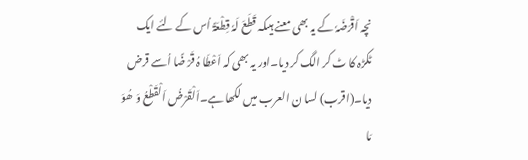نچہ اَقْرَضَہٗ کے یہ بھی معنے ہیںکہ قَطَعَ لَہٗ قِطْعَۃً اُس کے لئے ایک ٹکڑہ کا ٹ کر الگ کر دیا۔اور یہ بھی کہ اَعْطَا ہُ قَرْ ضًا اُسے قرض دیا۔(اقرب) لسا ن العرب میں لکھا ہے۔اَلْقَرْضُ اَلْقَطْعُ وَ ھُوَ مَا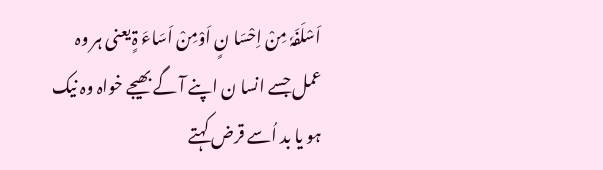اَسْلَفَہٗ مِنْ اِحْسَا نٍ اَوْمِنْ اَسَاءَ ۃٍ یعنی ہر وہ عمل جسے انسا ن اپنے آ گے بھیجے خواہ وہ نیک ہو یا بد اُسے قرض کہتے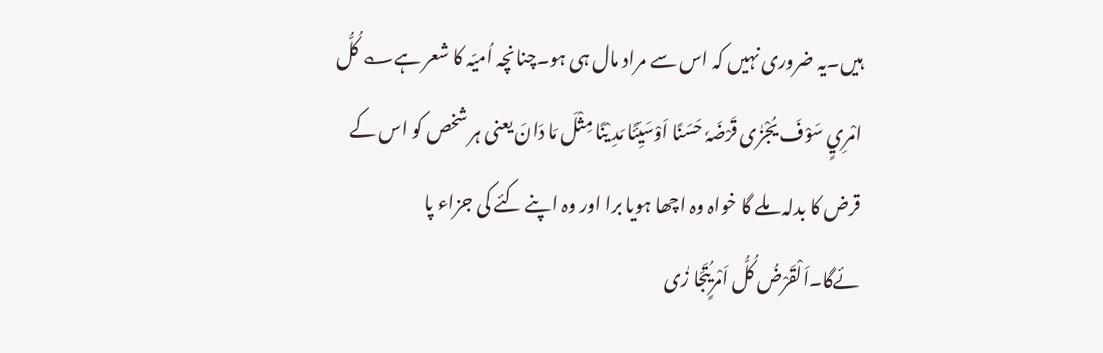ہیں۔یہ ضروری نہیں کہ اس سے مراد مال ہی ہو۔چنانچہ اُمیّہ کا شعر ہے؎ کُلُّ امْرِيٍ سَوْفَ یُجْزٰی قَرْضَہٗ حَسَنًا اَوْسَیِّئًا مَدِ یْنًا مِثْلَ مَا دَانَ یعنی ہر شخص کو اس کے قرض کا بدلہ ملے گا خواہ وہ اچھا ہویا برا اور وہ اپنے کئے کی جزاء پا ئےگا۔اَلْقَرْضُ کُلُّ اَمْرٍیُتَجَا زٰی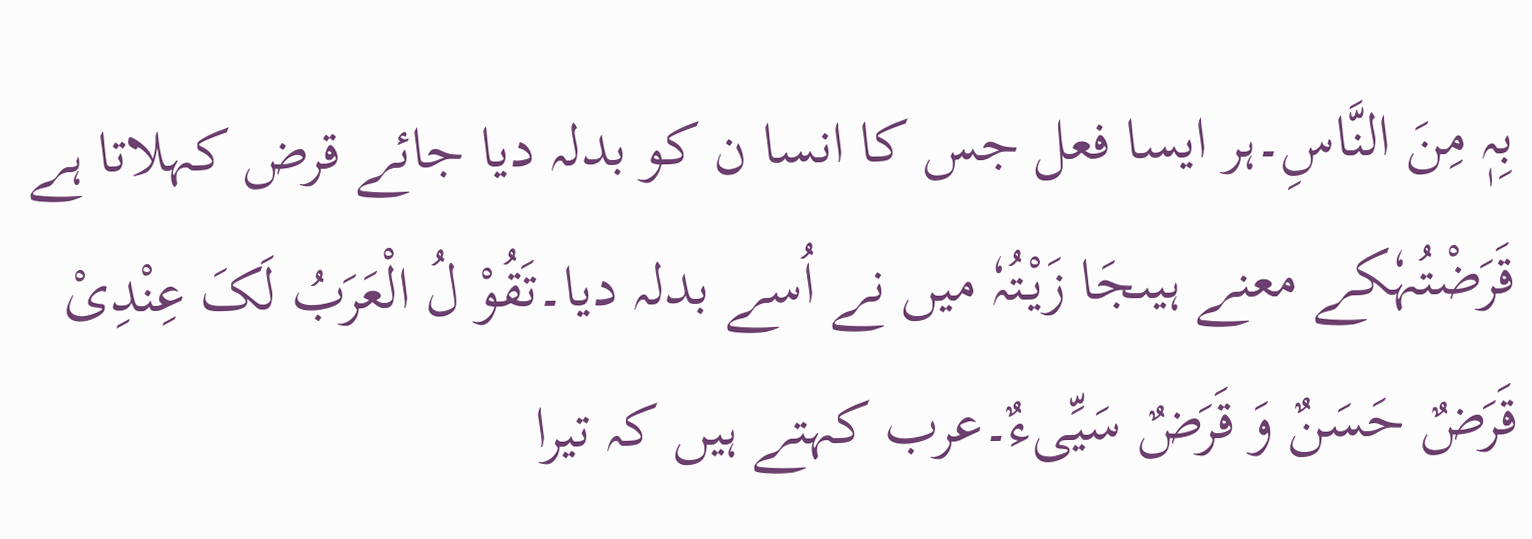بِہٖ مِنَ النَّاسِ۔ہر ایسا فعل جس کا انسا ن کو بدلہ دیا جائے قرض کہلاتا ہے قَرَضْتُہٗکے معنے ہیںجَا زَیْتُہٗ میں نے اُسے بدلہ دیا۔تَقُوْ لُ الْعَرَبُ لَکَ عِنْدِیْ قَرَضٌ حَسَنٌ وَ قَرَضٌ سَیِّیءٌ۔عرب کہتے ہیں کہ تیرا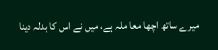میرے ساتھ اچھا معا ملہ ہے، میں نے اس کا بدلہ دینا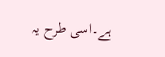ہے۔اسی طرح یہ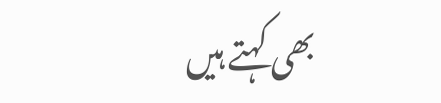بھی کہتے ہیں